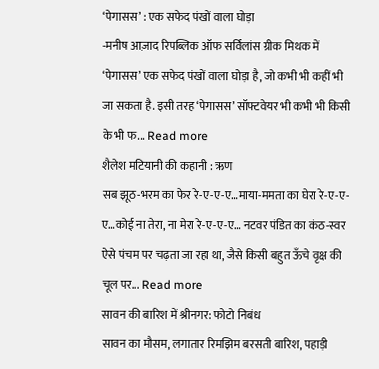‘पेगासस’ : एक सफेद पंखों वाला घोड़ा
-मनीष आज़ाद रिपब्लिक ऑफ सर्विलांस ग्रीक मिथक में ‘पेगासस’ एक सफेद पंखों वाला घोड़ा है, जो कभी भी कहीं भी जा सकता है. इसी तरह ‘पेगासस’ सॉफ्टवेयर भी कभी भी किसी के भी फ... Read more
शैलेश मटियानी की कहानी : ऋण
सब झूठ-भरम का फेर रे-ए-ए-ए…माया-ममता का घेरा रे-ए-ए-ए…कोई ना तेरा, ना मेरा रे-ए-ए-ए… नटवर पंडित का कंठ-स्वर ऐसे पंचम पर चढ़ता जा रहा था, जैसे किसी बहुत ऊँचे वृक्ष की चूल पर... Read more
सावन की बारिश में श्रीनगर: फोटो निबंध
सावन का मौसम, लगातार रिमझिम बरसती बारिश, पहाड़ी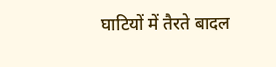घाटियों में तैरते बादल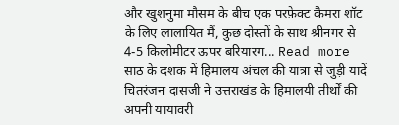और खुशनुमा मौसम के बीच एक परफ़ेक्ट कैमरा शॉट के लिए लालायित मैं, कुछ दोस्तों के साथ श्रीनगर से 4-5 किलोमीटर ऊपर बरियारग... Read more
साठ के दशक में हिमालय अंचल की यात्रा से जुड़ी यादें
चितरंजन दासजी ने उत्तराखंड के हिमालयी तीर्थों की अपनी यायावरी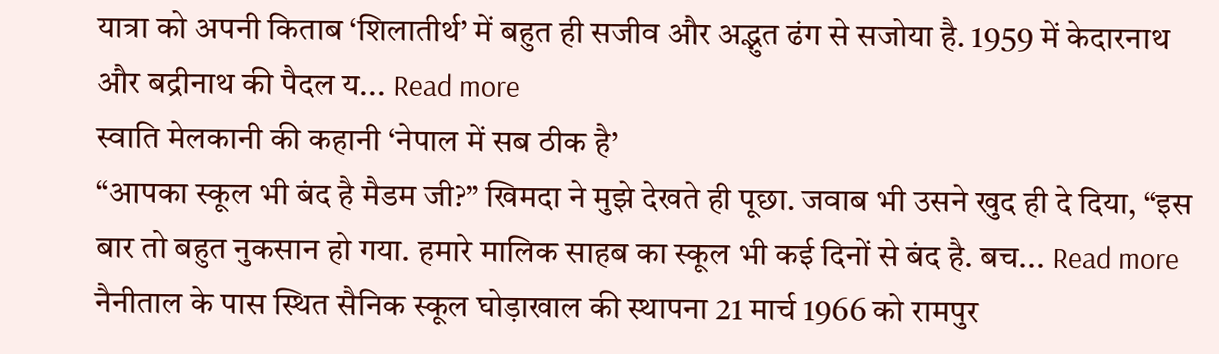यात्रा को अपनी किताब ‘शिलातीर्थ’ में बहुत ही सजीव और अद्भुत ढंग से सजोया है. 1959 में केदारनाथ और बद्रीनाथ की पैदल य... Read more
स्वाति मेलकानी की कहानी ‘नेपाल में सब ठीक है’
“आपका स्कूल भी बंद है मैडम जी?” खिमदा ने मुझे देखते ही पूछा. जवाब भी उसने खुद ही दे दिया, “इस बार तो बहुत नुकसान हो गया. हमारे मालिक साहब का स्कूल भी कई दिनों से बंद है. बच... Read more
नैनीताल के पास स्थित सैनिक स्कूल घोड़ाखाल की स्थापना 21 मार्च 1966 को रामपुर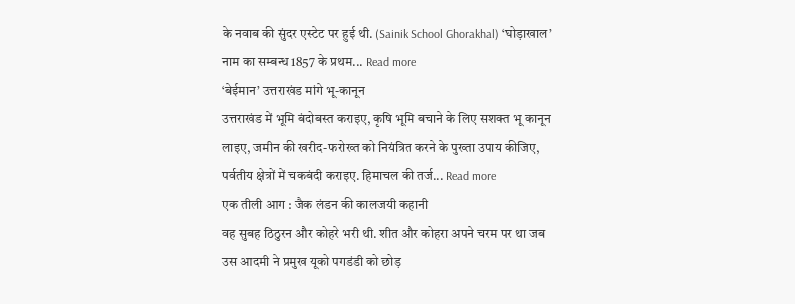के नवाब की सुंदर एस्टेट पर हुई थी. (Sainik School Ghorakhal) ‘घोड़ाखाल’ नाम का सम्बन्ध 1857 के प्रथम... Read more
‘बेईमान’ उत्तराखंड मांगे भू-कानून
उत्तराखंड में भूमि बंदोबस्त कराइए, कृषि भूमि बचाने के लिए सशक्त भू कानून लाइए, जमीन की खरीद-फरोख्त को नियंत्रित करने के पुख्ता उपाय कीजिए, पर्वतीय क्षेत्रों में चकबंदी कराइए. हिमाचल की तर्ज... Read more
एक तीली आग : जैक लंडन की कालजयी कहानी
वह सुबह ठिठुरन और कोहरे भरी थी. शीत और कोहरा अपने चरम पर था जब उस आदमी ने प्रमुख यूको पगडंडी को छोड़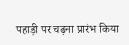पहाड़ी पर चढ़ना प्रारंभ किया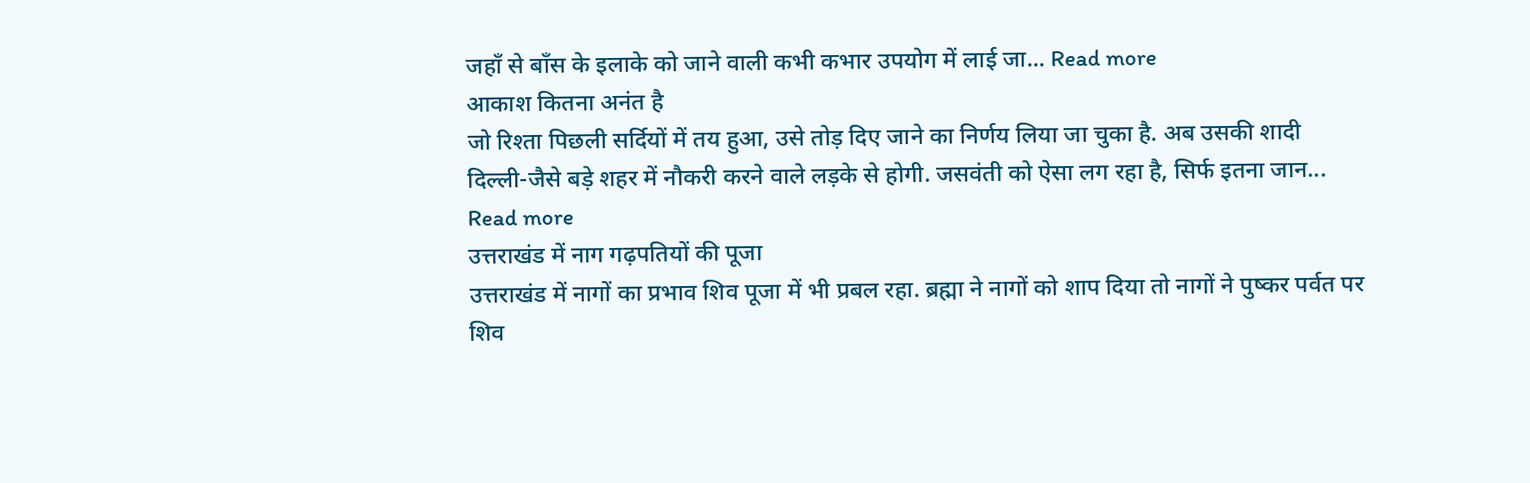जहाँ से बाँस के इलाके को जाने वाली कभी कभार उपयोग में लाई जा... Read more
आकाश कितना अनंत है
जो रिश्ता पिछली सर्दियों में तय हुआ, उसे तोड़ दिए जाने का निर्णय लिया जा चुका है. अब उसकी शादी दिल्ली-जैसे बड़े शहर में नौकरी करने वाले लड़के से होगी. जसवंती को ऐसा लग रहा है, सिर्फ इतना जान... Read more
उत्तराखंड में नाग गढ़पतियों की पूजा
उत्तराखंड में नागों का प्रभाव शिव पूजा में भी प्रबल रहा. ब्रह्मा ने नागों को शाप दिया तो नागों ने पुष्कर पर्वत पर शिव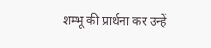शम्भू की प्रार्थना कर उन्हें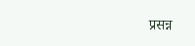प्रसन्न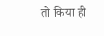तो किया ही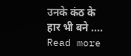उनके कंठ के हार भी बने .... Read more